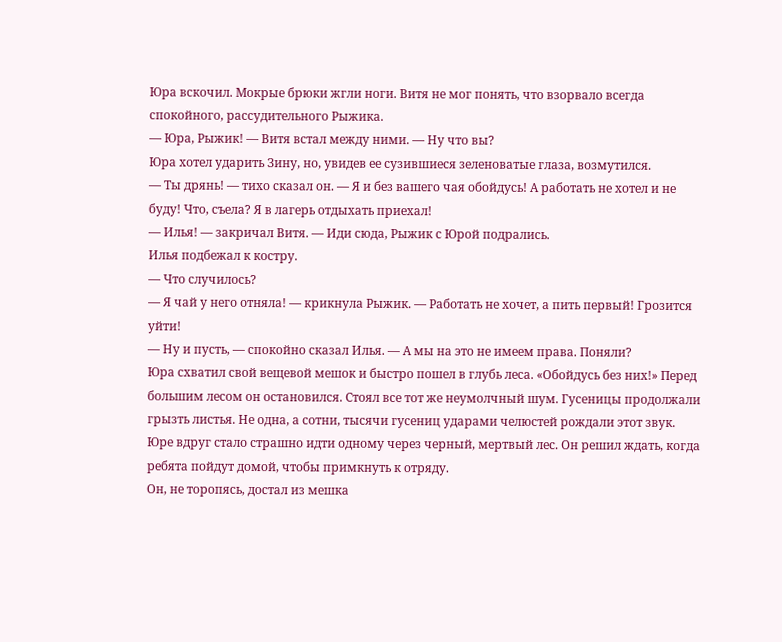Юра вскочил. Мокрые брюки жгли ноги. Витя не мог понять, что взорвало всегда спокойного, рассудительного Рыжика.
— Юра, Рыжик! — Витя встал между ними. — Ну что вы?
Юра хотел ударить Зину, но, увидев ее сузившиеся зеленоватые глаза, возмутился.
— Ты дрянь! — тихо сказал он. — Я и без вашего чая обойдусь! А работать не хотел и не буду! Что, съела? Я в лагерь отдыхать приехал!
— Илья! — закричал Витя. — Иди сюда, Рыжик с Юрой подрались.
Илья подбежал к костру.
— Что случилось?
— Я чай у него отняла! — крикнула Рыжик. — Работать не хочет, а пить первый! Грозится уйти!
— Ну и пусть, — спокойно сказал Илья. — А мы на это не имеем права. Поняли?
Юра схватил свой вещевой мешок и быстро пошел в глубь леса. «Обойдусь без них!» Перед большим лесом он остановился. Стоял все тот же неумолчный шум. Гусеницы продолжали грызть листья. Не одна, а сотни, тысячи гусениц ударами челюстей рождали этот звук.
Юре вдруг стало страшно идти одному через черный, мертвый лес. Он решил ждать, когда ребята пойдут домой, чтобы примкнуть к отряду.
Он, не торопясь, достал из мешка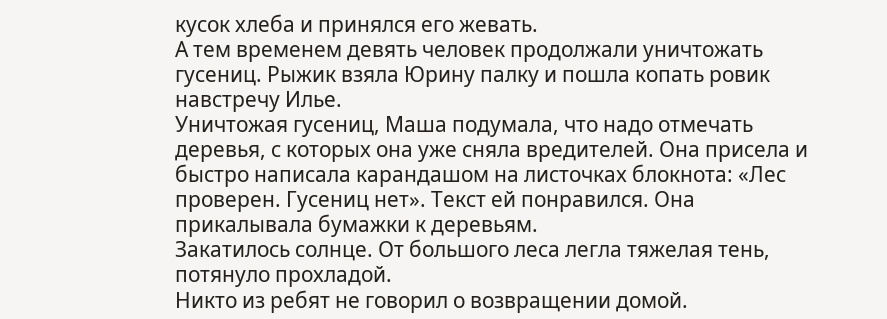кусок хлеба и принялся его жевать.
А тем временем девять человек продолжали уничтожать гусениц. Рыжик взяла Юрину палку и пошла копать ровик навстречу Илье.
Уничтожая гусениц, Маша подумала, что надо отмечать деревья, с которых она уже сняла вредителей. Она присела и быстро написала карандашом на листочках блокнота: «Лес проверен. Гусениц нет». Текст ей понравился. Она прикалывала бумажки к деревьям.
Закатилось солнце. От большого леса легла тяжелая тень, потянуло прохладой.
Никто из ребят не говорил о возвращении домой.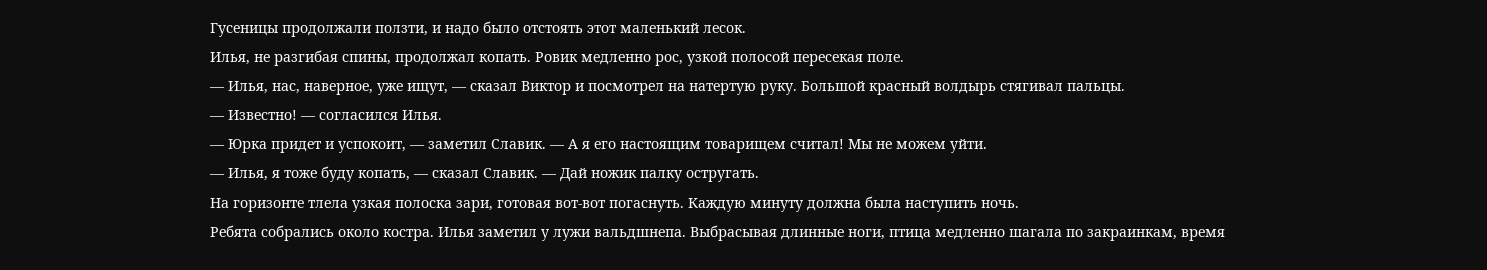Гусеницы продолжали ползти, и надо было отстоять этот маленький лесок.
Илья, не разгибая спины, продолжал копать. Ровик медленно рос, узкой полосой пересекая поле.
— Илья, нас, наверное, уже ищут, — сказал Виктор и посмотрел на натертую руку. Большой красный волдырь стягивал пальцы.
— Известно! — согласился Илья.
— Юрка придет и успокоит, — заметил Славик. — А я его настоящим товарищем считал! Мы не можем уйти.
— Илья, я тоже буду копать, — сказал Славик. — Дай ножик палку остругать.
На горизонте тлела узкая полоска зари, готовая вот-вот погаснуть. Каждую минуту должна была наступить ночь.
Ребята собрались около костра. Илья заметил у лужи вальдшнепа. Выбрасывая длинные ноги, птица медленно шагала по закраинкам, время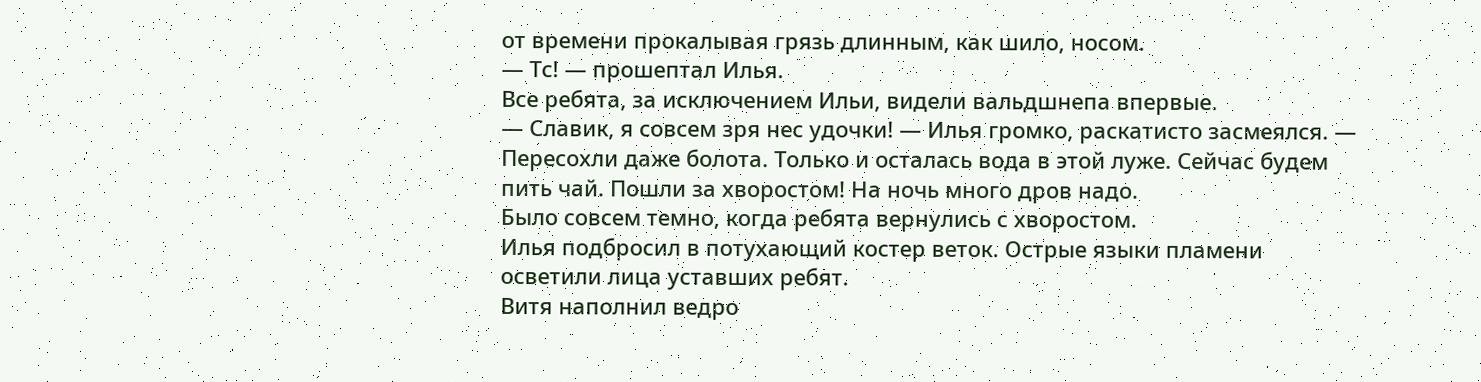от времени прокалывая грязь длинным, как шило, носом.
— Тс! — прошептал Илья.
Все ребята, за исключением Ильи, видели вальдшнепа впервые.
— Славик, я совсем зря нес удочки! — Илья громко, раскатисто засмеялся. — Пересохли даже болота. Только и осталась вода в этой луже. Сейчас будем пить чай. Пошли за хворостом! На ночь много дров надо.
Было совсем темно, когда ребята вернулись с хворостом.
Илья подбросил в потухающий костер веток. Острые языки пламени осветили лица уставших ребят.
Витя наполнил ведро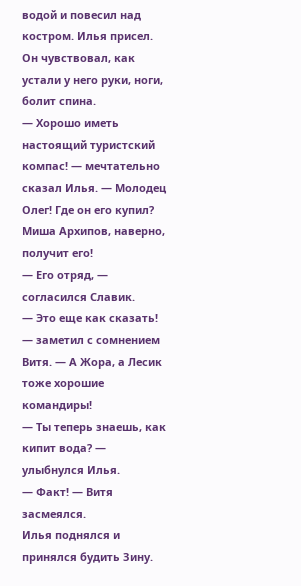водой и повесил над костром. Илья присел. Он чувствовал, как устали у него руки, ноги, болит спина.
— Хорошо иметь настоящий туристский компас! — мечтательно сказал Илья. — Молодец Олег! Где он его купил? Миша Архипов, наверно, получит его!
— Его отряд, — согласился Славик.
— Это еще как сказать! — заметил с сомнением Витя. — А Жора, а Лесик тоже хорошие командиры!
— Ты теперь знаешь, как кипит вода? — улыбнулся Илья.
— Факт! — Витя засмеялся.
Илья поднялся и принялся будить Зину.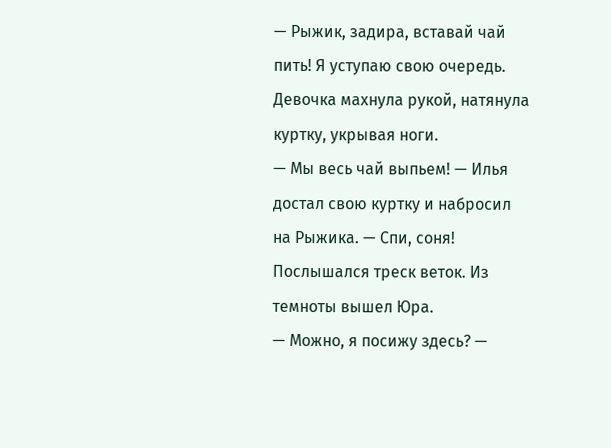— Рыжик, задира, вставай чай пить! Я уступаю свою очередь.
Девочка махнула рукой, натянула куртку, укрывая ноги.
— Мы весь чай выпьем! — Илья достал свою куртку и набросил на Рыжика. — Спи, соня!
Послышался треск веток. Из темноты вышел Юра.
— Можно, я посижу здесь? —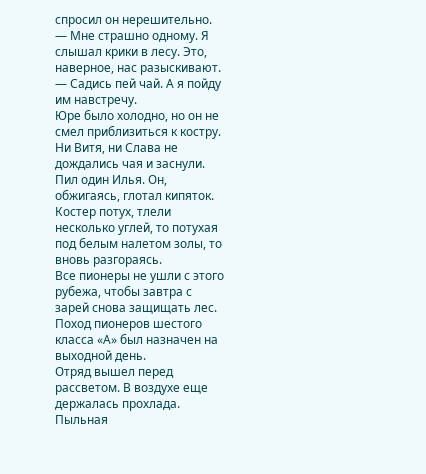спросил он нерешительно. — Мне страшно одному. Я слышал крики в лесу. Это, наверное, нас разыскивают.
— Садись пей чай. А я пойду им навстречу.
Юре было холодно, но он не смел приблизиться к костру.
Ни Витя, ни Слава не дождались чая и заснули. Пил один Илья. Он, обжигаясь, глотал кипяток.
Костер потух, тлели несколько углей, то потухая под белым налетом золы, то вновь разгораясь.
Все пионеры не ушли с этого рубежа, чтобы завтра с зарей снова защищать лес.
Поход пионеров шестого класса «А» был назначен на выходной день.
Отряд вышел перед рассветом. В воздухе еще держалась прохлада. Пыльная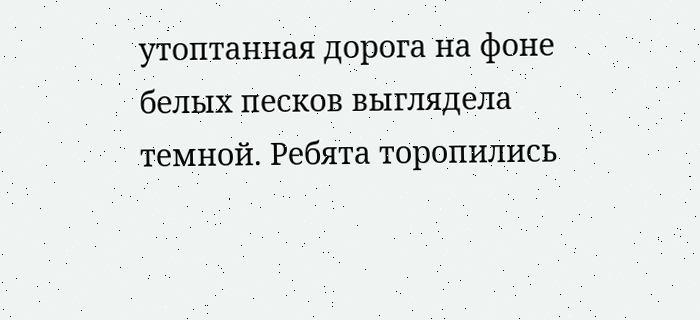утоптанная дорога на фоне белых песков выглядела темной. Ребята торопились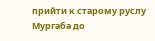прийти к старому руслу Мургаба до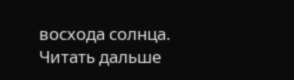восхода солнца.
Читать дальше